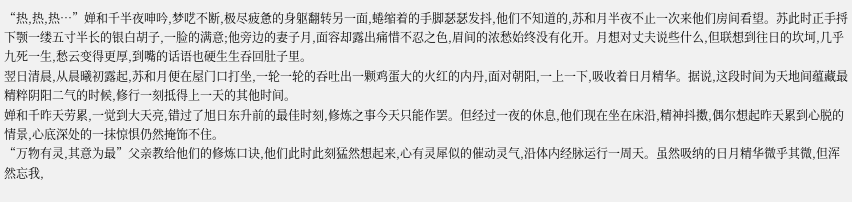“热,热,热…”婵和千半夜呻吟,梦呓不断,极尽疲惫的身躯翻转另一面,蜷缩着的手脚瑟瑟发抖,他们不知道的,苏和月半夜不止一次来他们房间看望。苏此时正手捋下颚一缕五寸半长的银白胡子,一脸的满意;他旁边的妻子月,面容却露出痛惜不忍之色,眉间的浓愁始终没有化开。月想对丈夫说些什么,但联想到往日的坎坷,几乎九死一生,愁云变得更厚,到嘴的话语也硬生生吞回肚子里。
翌日清晨,从晨曦初露起,苏和月便在屋门口打坐,一轮一轮的吞吐出一颗鸡蛋大的火红的内丹,面对朝阳,一上一下,吸收着日月精华。据说,这段时间为天地间蕴藏最精粹阴阳二气的时候,修行一刻抵得上一天的其他时间。
婵和千昨天劳累,一觉到大天亮,错过了旭日东升前的最佳时刻,修炼之事今天只能作罢。但经过一夜的休息,他们现在坐在床沿,精神抖擞,偶尔想起昨天累到心脱的情景,心底深处的一抹惊惧仍然掩饰不住。
“万物有灵,其意为最”父亲教给他们的修炼口诀,他们此时此刻猛然想起来,心有灵犀似的催动灵气,沿体内经脉运行一周天。虽然吸纳的日月精华微乎其微,但浑然忘我,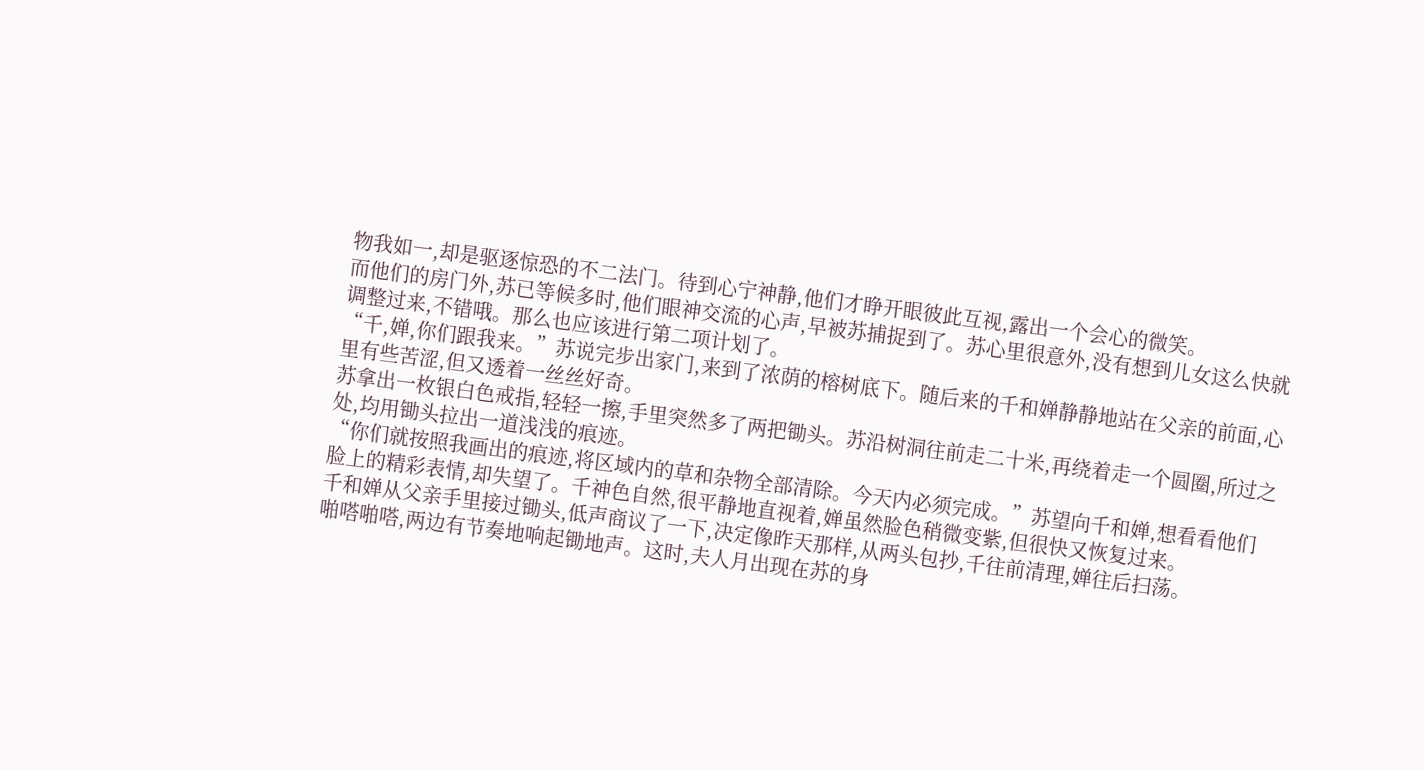物我如一,却是驱逐惊恐的不二法门。待到心宁神静,他们才睁开眼彼此互视,露出一个会心的微笑。
而他们的房门外,苏已等候多时,他们眼神交流的心声,早被苏捕捉到了。苏心里很意外,没有想到儿女这么快就调整过来,不错哦。那么也应该进行第二项计划了。
“千,婵,你们跟我来。”苏说完步出家门,来到了浓荫的榕树底下。随后来的千和婵静静地站在父亲的前面,心里有些苦涩,但又透着一丝丝好奇。
苏拿出一枚银白色戒指,轻轻一擦,手里突然多了两把锄头。苏沿树洞往前走二十米,再绕着走一个圆圈,所过之处,均用锄头拉出一道浅浅的痕迹。
“你们就按照我画出的痕迹,将区域内的草和杂物全部清除。今天内必须完成。”苏望向千和婵,想看看他们脸上的精彩表情,却失望了。千神色自然,很平静地直视着,婵虽然脸色稍微变紫,但很快又恢复过来。
千和婵从父亲手里接过锄头,低声商议了一下,决定像昨天那样,从两头包抄,千往前清理,婵往后扫荡。
啪嗒啪嗒,两边有节奏地响起锄地声。这时,夫人月出现在苏的身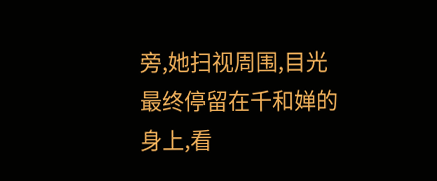旁,她扫视周围,目光最终停留在千和婵的身上,看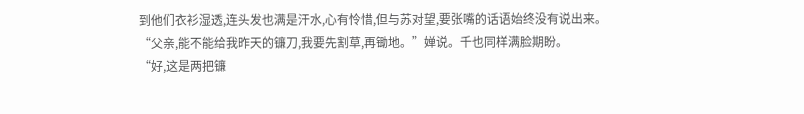到他们衣衫湿透,连头发也满是汗水,心有怜惜,但与苏对望,要张嘴的话语始终没有说出来。
“父亲,能不能给我昨天的镰刀,我要先割草,再锄地。”婵说。千也同样满脸期盼。
“好,这是两把镰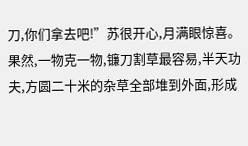刀,你们拿去吧!”苏很开心,月满眼惊喜。
果然,一物克一物,镰刀割草最容易,半天功夫,方圆二十米的杂草全部堆到外面,形成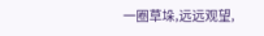一圈草垛,远远观望,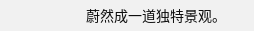蔚然成一道独特景观。